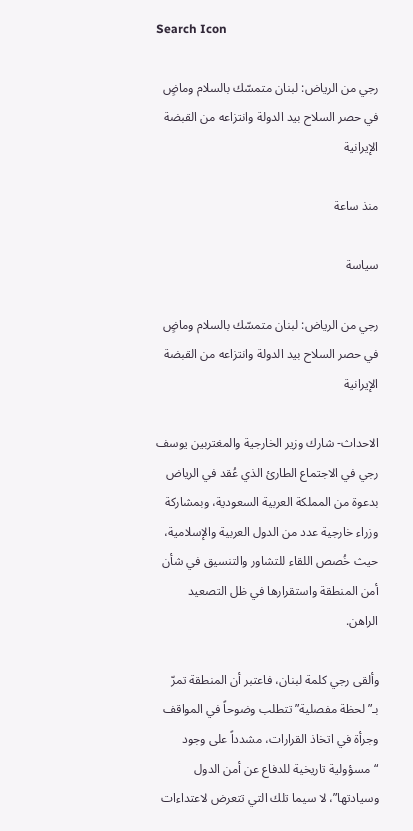Search Icon

رجي من الرياض: لبنان متمسّك بالسلام وماضٍ في حصر السلاح بيد الدولة وانتزاعه من القبضة الإيرانية

منذ ساعة

سياسة

رجي من الرياض: لبنان متمسّك بالسلام وماضٍ في حصر السلاح بيد الدولة وانتزاعه من القبضة الإيرانية

الاحداث- شارك وزير الخارجية والمغتربين يوسف رجي في الاجتماع الطارئ الذي عُقد في الرياض بدعوة من المملكة العربية السعودية، وبمشاركة وزراء خارجية عدد من الدول العربية والإسلامية، حيث خُصص اللقاء للتشاور والتنسيق في شأن أمن المنطقة واستقرارها في ظل التصعيد الراهن.

وألقى رجي كلمة لبنان، فاعتبر أن المنطقة تمرّ بـ”لحظة مفصلية” تتطلب وضوحاً في المواقف وجرأة في اتخاذ القرارات، مشدداً على وجود “مسؤولية تاريخية للدفاع عن أمن الدول وسيادتها”، لا سيما تلك التي تتعرض لاعتداءات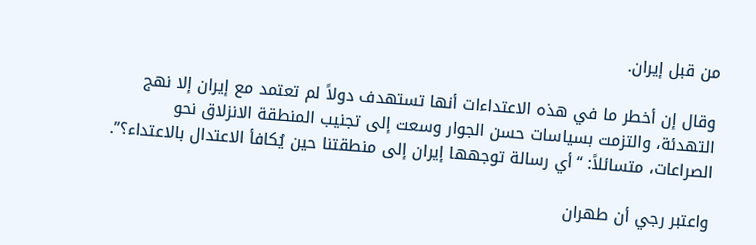من قبل إيران.

وقال إن أخطر ما في هذه الاعتداءات أنها تستهدف دولاً لم تعتمد مع إيران إلا نهج التهدئة، والتزمت بسياسات حسن الجوار وسعت إلى تجنيب المنطقة الانزلاق نحو الصراعات، متسائلاً: “أي رسالة توجهها إيران إلى منطقتنا حين يُكافأ الاعتدال بالاعتداء؟”.

واعتبر رجي أن طهران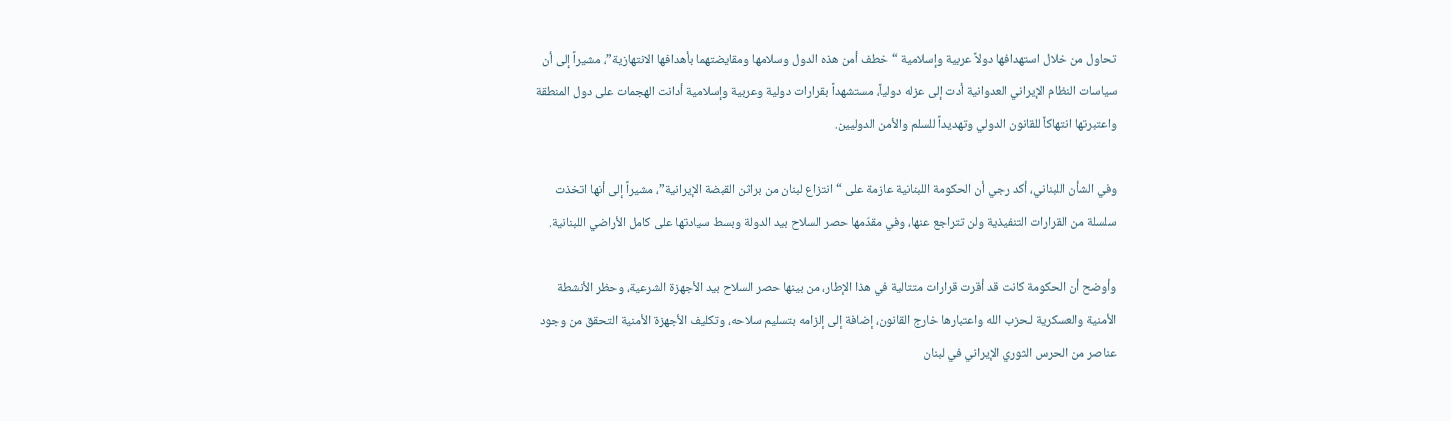تحاول من خلال استهدافها دولاً عربية وإسلامية “خطف أمن هذه الدول وسلامها ومقايضتهما بأهدافها الانتهازية”، مشيراً إلى أن سياسات النظام الإيراني العدوانية أدت إلى عزله دولياً، مستشهداً بقرارات دولية وعربية وإسلامية أدانت الهجمات على دول المنطقة واعتبرتها انتهاكاً للقانون الدولي وتهديداً للسلم والأمن الدوليين.

وفي الشأن اللبناني، أكد رجي أن الحكومة اللبنانية عازمة على “انتزاع لبنان من براثن القبضة الإيرانية”، مشيراً إلى أنها اتخذت سلسلة من القرارات التنفيذية ولن تتراجع عنها، وفي مقدّمها حصر السلاح بيد الدولة وبسط سيادتها على كامل الأراضي اللبنانية.

وأوضح أن الحكومة كانت قد أقرت قرارات متتالية في هذا الإطار، من بينها حصر السلاح بيد الأجهزة الشرعية، وحظر الأنشطة الأمنية والعسكرية لـحزب الله واعتبارها خارج القانون، إضافة إلى إلزامه بتسليم سلاحه، وتكليف الأجهزة الأمنية التحقق من وجود عناصر من الحرس الثوري الإيراني في لبنان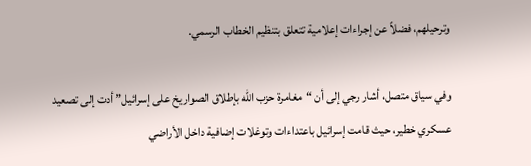وترحيلهم، فضلاً عن إجراءات إعلامية تتعلق بتنظيم الخطاب الرسمي.

وفي سياق متصل، أشار رجي إلى أن “مغامرة حزب الله بإطلاق الصواريخ على إسرائيل” أدت إلى تصعيد عسكري خطير، حيث قامت إسرائيل باعتداءات وتوغلات إضافية داخل الأراضي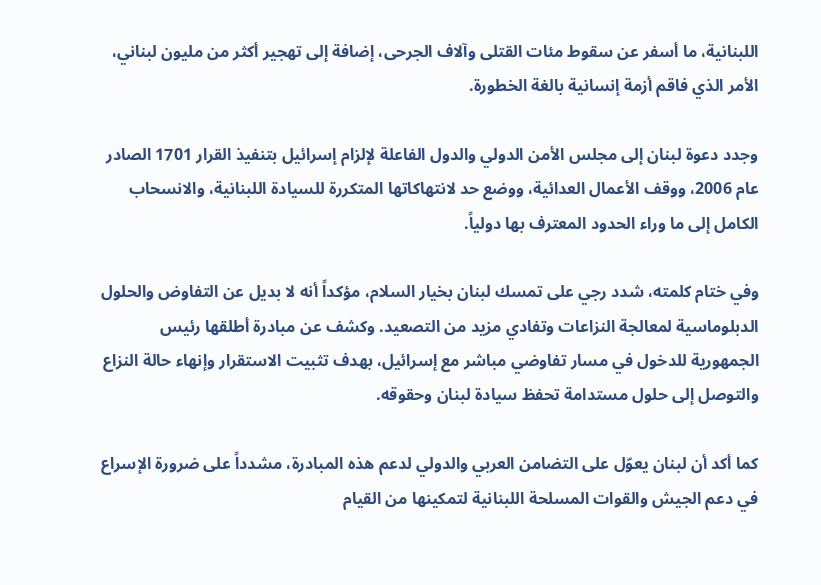اللبنانية، ما أسفر عن سقوط مئات القتلى وآلاف الجرحى، إضافة إلى تهجير أكثر من مليون لبناني، الأمر الذي فاقم أزمة إنسانية بالغة الخطورة.

وجدد دعوة لبنان إلى مجلس الأمن الدولي والدول الفاعلة لإلزام إسرائيل بتنفيذ القرار 1701 الصادر عام 2006، ووقف الأعمال العدائية، ووضع حد لانتهاكاتها المتكررة للسيادة اللبنانية، والانسحاب الكامل إلى ما وراء الحدود المعترف بها دولياً.

وفي ختام كلمته، شدد رجي على تمسك لبنان بخيار السلام، مؤكداً أنه لا بديل عن التفاوض والحلول الدبلوماسية لمعالجة النزاعات وتفادي مزيد من التصعيد. وكشف عن مبادرة أطلقها رئيس الجمهورية للدخول في مسار تفاوضي مباشر مع إسرائيل، بهدف تثبيت الاستقرار وإنهاء حالة النزاع والتوصل إلى حلول مستدامة تحفظ سيادة لبنان وحقوقه.

كما أكد أن لبنان يعوّل على التضامن العربي والدولي لدعم هذه المبادرة، مشدداً على ضرورة الإسراع في دعم الجيش والقوات المسلحة اللبنانية لتمكينها من القيام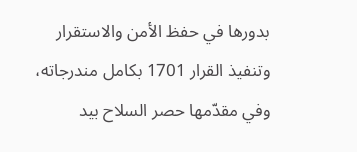بدورها في حفظ الأمن والاستقرار وتنفيذ القرار 1701 بكامل مندرجاته، وفي مقدّمها حصر السلاح بيد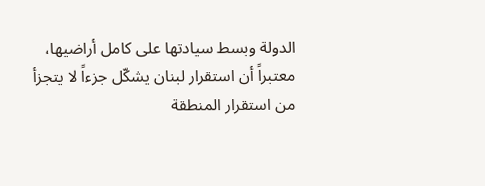الدولة وبسط سيادتها على كامل أراضيها، معتبراً أن استقرار لبنان يشكّل جزءاً لا يتجزأ من استقرار المنطقة